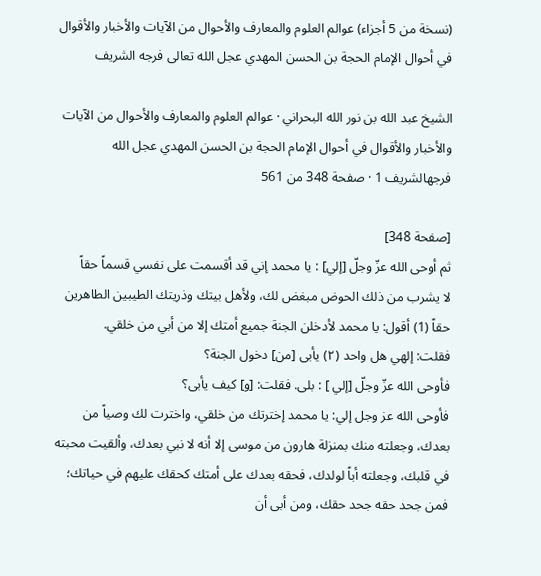(نسخة من 5 أجزاء) عوالم العلوم والمعارف والأحوال من الآيات والأخبار والأقوال في أحوال الإمام الحجة بن الحسن المهدي عجل الله تعالى فرجه الشريف

الشيخ عبد الله بن نور الله البحراني · عوالم العلوم والمعارف والأحوال من الآيات والأخبار والأقوال في أحوال الإمام الحجة بن الحسن المهدي عجل الله فرجهالشريف 1 · صفحة 348 من 561

[صفحة 348]
ثم أوحى الله عزّ وجلّ [إلي] : يا محمد إني قد أقسمت على نفسي قسماً حقاً
لا يشرب من ذلك الحوض مبغض لك، ولأهل بيتك وذريتك الطيبين الطاهرين
حقاً (1) أقول: يا محمد لأدخلن الجنة جميع أمتك إلا من أبي من خلقي.
فقلت: إلهي هل واحد (٢) يأبى [من] دخول الجنة؟
فأوحى الله عزّ وجلّ [إلي ] : بلى. فقلت: [و] كيف يأبى؟
فأوحى الله عز وجل إلي: يا محمد إخترتك من خلقي، واخترت لك وصياً من
بعدك، وجعلته منك بمنزلة هارون من موسى إلا أنه لا نبي بعدك، وألقيت محبته
في قلبك، وجعلته أباً لولدك، فحقه بعدك على أمتك كحقك عليهم في حياتك؛
فمن جحد حقه جحد حقك، ومن أبى أن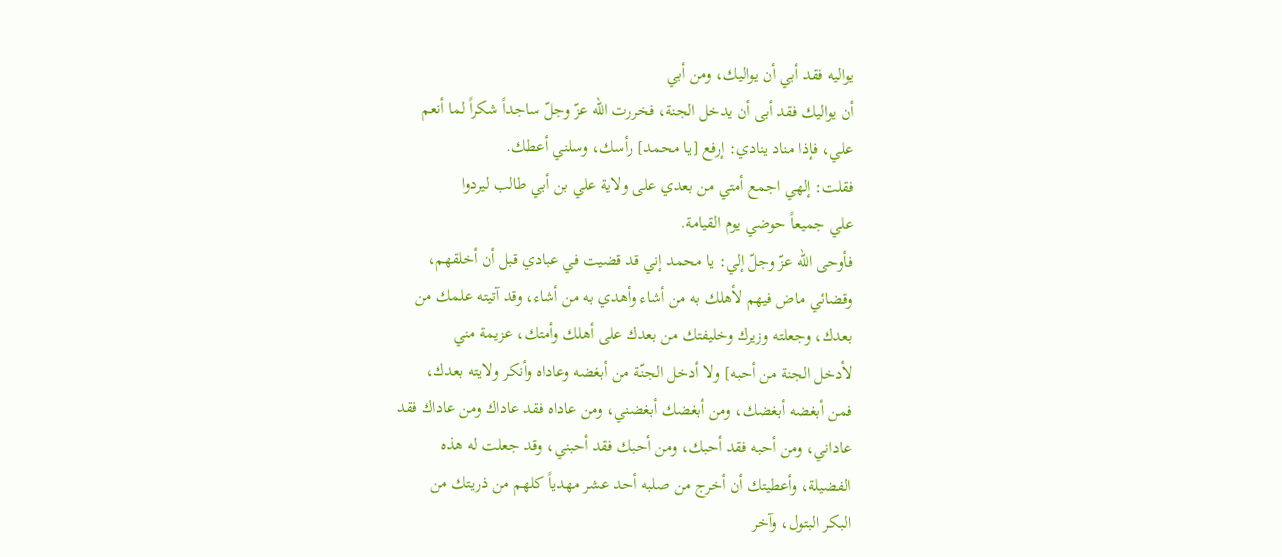يواليه فقد أبي أن يواليك، ومن أبي
أن يواليك فقد أبى أن يدخل الجنة، فخررت الله عزّ وجلّ ساجداً شكراً لما أنعم
علي، فإذا مناد ينادي: إرفع [يا محمد] رأسك، وسلني أعطك.
فقلت: إلهي اجمع أمتي من بعدي على ولاية علي بن أبي طالب ليردوا
علي جميعاً حوضي يوم القيامة.
فأوحى الله عزّ وجلّ إلي: يا محمد إني قد قضيت في عبادي قبل أن أخلقهم،
وقضائي ماض فيهم لأهلك به من أشاء وأهدي به من أشاء، وقد آتيته علمك من
بعدك، وجعلته وزيرك وخليفتك من بعدك على أهلك وأمتك، عزيمة مني
لأدخل الجنة من أحبه] ولا أدخل الجنّة من أبغضه وعاداه وأنكر ولايته بعدك،
فمن أبغضه أبغضك، ومن أبغضك أبغضني، ومن عاداه فقد عاداك ومن عاداك فقد
عاداني، ومن أحبه فقد أحبك، ومن أحبك فقد أحبني، وقد جعلت له هذه
الفضيلة، وأعطيتك أن أخرج من صلبه أحد عشر مهدياً كلهم من ذريتك من
البكر البتول، وآخر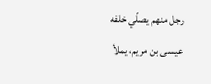رجل منهم يصلّي خلفه عيسى بن مريم، يملأ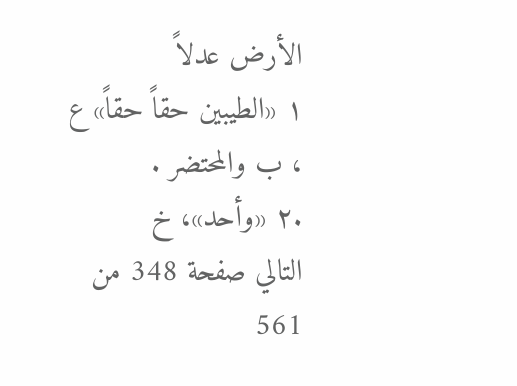الأرض عدلاً
۱ «الطيبين حقاً حقاً» ع ، ب والمحتضر .
.٢ «وأحد»، خ
التالي صفحة 348 من 561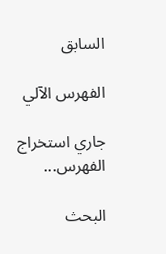السابق

الفهرس الآلي

جاري استخراج الفهرس...

البحث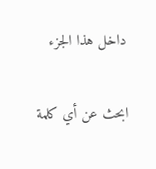داخل هذا الجزء

ابحث عن أي كلمة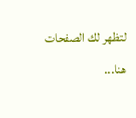لتظهر لك الصفحات هنا...